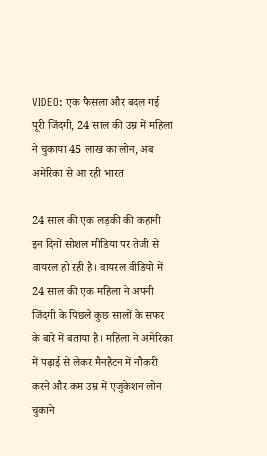VIDEO: एक फैसला और बदल गई पूरी जिंदगी, 24 साल की उम्र में महिला ने चुकाया 45 लाख का लोन, अब अमेरिका से आ रही भारत

24 साल की एक लड़की की कहानी इन दिनों सोशल मीडिया पर तेजी से वायरल हो रही है। वायरल वीडियो में 24 साल की एक महिला ने अपनी जिंदगी के पिछले कुछ सालों के सफर के बारे में बताया है। महिला ने अमेरिका में पढ़ाई से लेकर मैनहैटन में नौकरी करने और कम उम्र में एजुकेशन लोन चुकाने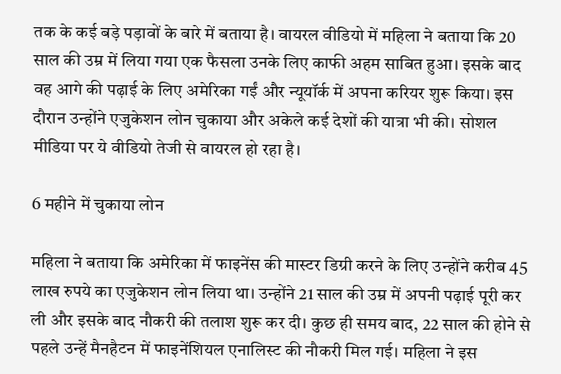तक के कई बड़े पड़ावों के बारे में बताया है। वायरल वीडियो में महिला ने बताया कि 20 साल की उम्र में लिया गया एक फैसला उनके लिए काफी अहम साबित हुआ। इसके बाद वह आगे की पढ़ाई के लिए अमेरिका गईं और न्यूयॉर्क में अपना करियर शुरू किया। इस दौरान उन्होंने एजुकेशन लोन चुकाया और अकेले कई देशों की यात्रा भी की। सोशल मीडिया पर ये वीडियो तेजी से वायरल हो रहा है।

6 महीने में चुकाया लोन

महिला ने बताया कि अमेरिका में फाइनेंस की मास्टर डिग्री करने के लिए उन्होंने करीब 45 लाख रुपये का एजुकेशन लोन लिया था। उन्होंने 21 साल की उम्र में अपनी पढ़ाई पूरी कर ली और इसके बाद नौकरी की तलाश शुरू कर दी। कुछ ही समय बाद, 22 साल की होने से पहले उन्हें मैनहैटन में फाइनेंशियल एनालिस्ट की नौकरी मिल गई। महिला ने इस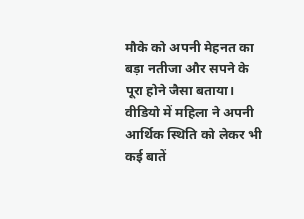मौके को अपनी मेहनत का बड़ा नतीजा और सपने के पूरा होने जैसा बताया। वीडियो में महिला ने अपनी आर्थिक स्थिति को लेकर भी कई बातें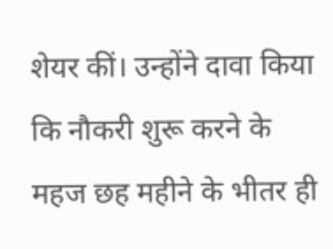शेयर कीं। उन्होंने दावा किया कि नौकरी शुरू करने के महज छह महीने के भीतर ही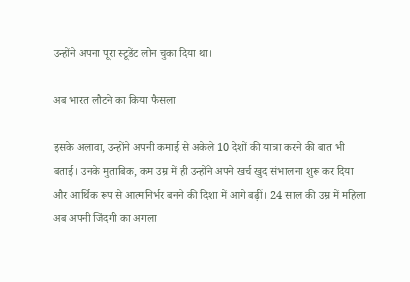उन्होंने अपना पूरा स्टूडेंट लोन चुका दिया था।

अब भारत लौटने का किया फैसला

इसके अलावा, उन्होंने अपनी कमाई से अकेले 10 देशों की यात्रा करने की बात भी बताई। उनके मुताबिक, कम उम्र में ही उन्होंने अपने खर्च खुद संभालना शुरू कर दिया और आर्थिक रूप से आत्मनिर्भर बनने की दिशा में आगे बढ़ीं। 24 साल की उम्र में महिला अब अपनी जिंदगी का अगला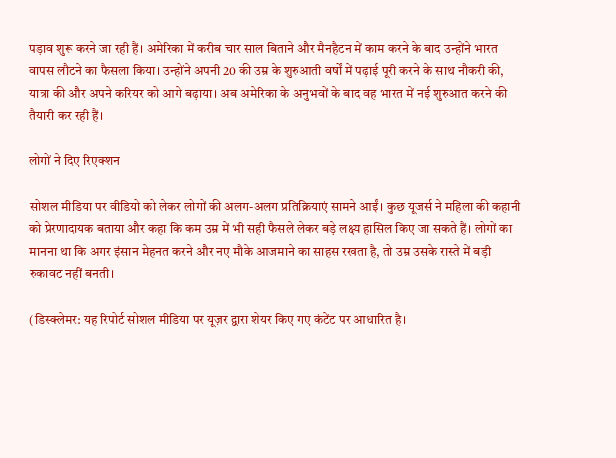पड़ाव शुरू करने जा रही हैं। अमेरिका में करीब चार साल बिताने और मैनहैटन में काम करने के बाद उन्होंने भारत वापस लौटने का फैसला किया। उन्होंने अपनी 20 की उम्र के शुरुआती वर्षों में पढ़ाई पूरी करने के साथ नौकरी की, यात्रा की और अपने करियर को आगे बढ़ाया। अब अमेरिका के अनुभवों के बाद वह भारत में नई शुरुआत करने की तैयारी कर रही हैं।

लोगों ने दिए रिएक्शन

सोशल मीडिया पर वीडियो को लेकर लोगों की अलग-अलग प्रतिक्रियाएं सामने आईं। कुछ यूजर्स ने महिला की कहानी को प्रेरणादायक बताया और कहा कि कम उम्र में भी सही फैसले लेकर बड़े लक्ष्य हासिल किए जा सकते हैं। लोगों का मानना था कि अगर इंसान मेहनत करने और नए मौके आजमाने का साहस रखता है, तो उम्र उसके रास्ते में बड़ी रुकावट नहीं बनती।

(डिस्क्लेमर: यह रिपोर्ट सोशल मीडिया पर यूज़र द्वारा शेयर किए गए कंटेंट पर आधारित है।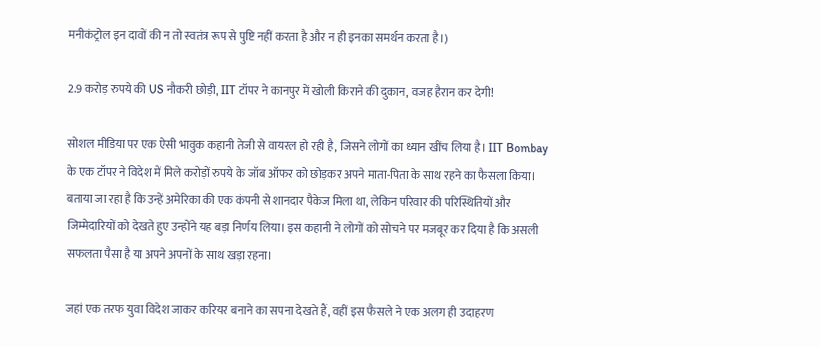मनीकंट्रोल इन दावों की न तो स्वतंत्र रूप से पुष्टि नहीं करता है और न ही इनका समर्थन करता है।)

2.9 करोड़ रुपये की US नौकरी छोड़ी, IIT टॉपर ने कानपुर में खोली किराने की दुकान, वजह हैरान कर देगी!

सोशल मीडिया पर एक ऐसी भावुक कहानी तेजी से वायरल हो रही है, जिसने लोगों का ध्यान खींच लिया है। IIT Bombay के एक टॉपर ने विदेश में मिले करोड़ों रुपये के जॉब ऑफर को छोड़कर अपने माता-पिता के साथ रहने का फैसला किया। बताया जा रहा है कि उन्हें अमेरिका की एक कंपनी से शानदार पैकेज मिला था, लेकिन परिवार की परिस्थितियों और जिम्मेदारियों को देखते हुए उन्होंने यह बड़ा निर्णय लिया। इस कहानी ने लोगों को सोचने पर मजबूर कर दिया है कि असली सफलता पैसा है या अपने अपनों के साथ खड़ा रहना।

जहां एक तरफ युवा विदेश जाकर करियर बनाने का सपना देखते हैं, वहीं इस फैसले ने एक अलग ही उदाहरण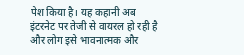पेश किया है। यह कहानी अब इंटरनेट पर तेजी से वायरल हो रही है और लोग इसे भावनात्मक और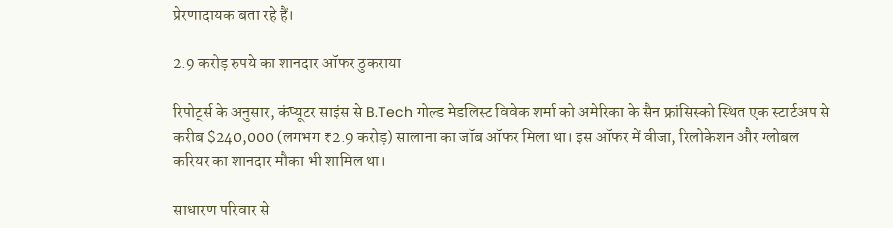प्रेरणादायक बता रहे हैं।

2.9 करोड़ रुपये का शानदार ऑफर ठुकराया

रिपोर्ट्स के अनुसार, कंप्यूटर साइंस से B.Tech गोल्ड मेडलिस्ट विवेक शर्मा को अमेरिका के सैन फ्रांसिस्को स्थित एक स्टार्टअप से करीब $240,000 (लगभग ₹2.9 करोड़) सालाना का जॉब ऑफर मिला था। इस ऑफर में वीजा, रिलोकेशन और ग्लोबल करियर का शानदार मौका भी शामिल था।

साधारण परिवार से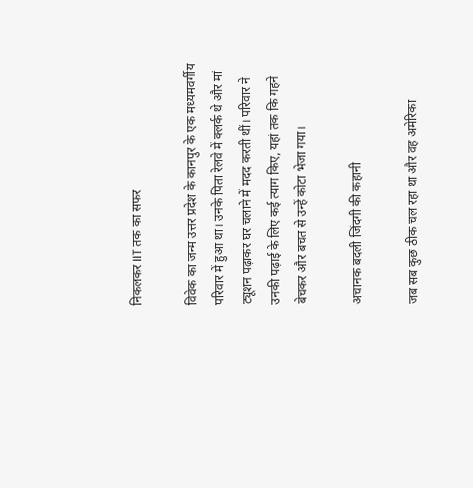निकलकर IIT तक का सफर

विवेक का जन्म उत्तर प्रदेश के कानपुर के एक मध्यमवर्गीय परिवार में हुआ था। उनके पिता रेलवे में क्लर्क थे और मां ट्यूशन पढ़ाकर घर चलाने में मदद करती थीं। परिवार ने उनकी पढ़ाई के लिए कई त्याग किए, यहां तक कि गहने बेचकर और बचत से उन्हें कोटा भेजा गया।

अचानक बदली जिंदगी की कहानी

जब सब कुछ ठीक चल रहा था और वह अमेरिका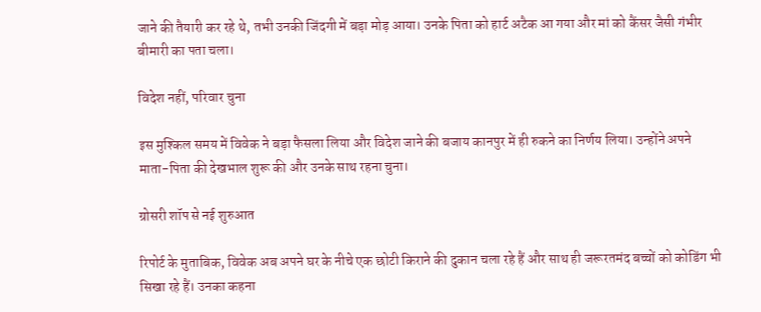जाने की तैयारी कर रहे थे, तभी उनकी जिंदगी में बड़ा मोड़ आया। उनके पिता को हार्ट अटैक आ गया और मां को कैंसर जैसी गंभीर बीमारी का पता चला।

विदेश नहीं, परिवार चुना

इस मुश्किल समय में विवेक ने बड़ा फैसला लिया और विदेश जाने की बजाय कानपुर में ही रुकने का निर्णय लिया। उन्होंने अपने माता-पिता की देखभाल शुरू की और उनके साथ रहना चुना।

ग्रोसरी शॉप से नई शुरुआत

रिपोर्ट के मुताबिक, विवेक अब अपने घर के नीचे एक छोटी किराने की दुकान चला रहे हैं और साथ ही जरूरतमंद बच्चों को कोडिंग भी सिखा रहे हैं। उनका कहना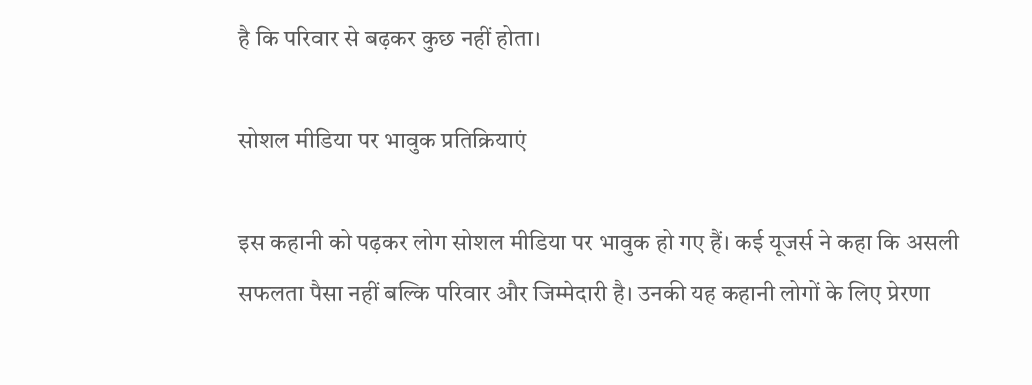है कि परिवार से बढ़कर कुछ नहीं होता।

सोशल मीडिया पर भावुक प्रतिक्रियाएं

इस कहानी को पढ़कर लोग सोशल मीडिया पर भावुक हो गए हैं। कई यूजर्स ने कहा कि असली सफलता पैसा नहीं बल्कि परिवार और जिम्मेदारी है। उनकी यह कहानी लोगों के लिए प्रेरणा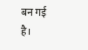बन गई है।